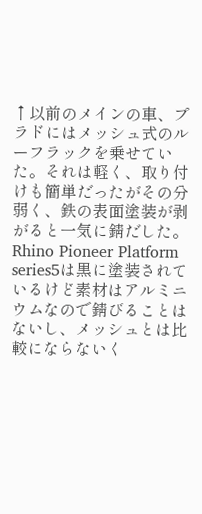↑以前のメインの車、プラドにはメッシュ式のルーフラックを乗せていた。それは軽く、取り付けも簡単だったがその分弱く、鉄の表面塗装が剥がると一気に錆だした。Rhino Pioneer Platform series5は黒に塗装されているけど素材はアルミニウムなので錆びることはないし、メッシュとは比較にならないく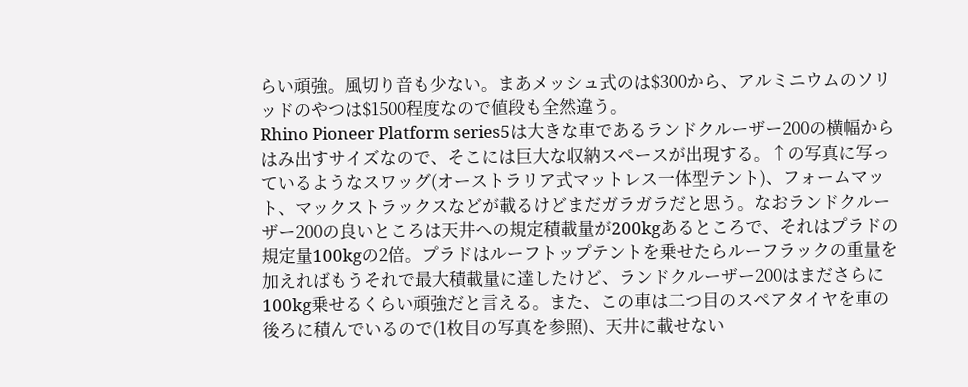らい頑強。風切り音も少ない。まあメッシュ式のは$300から、アルミニウムのソリッドのやつは$1500程度なので値段も全然違う。
Rhino Pioneer Platform series5は大きな車であるランドクルーザー200の横幅からはみ出すサイズなので、そこには巨大な収納スペースが出現する。↑の写真に写っているようなスワッグ(オーストラリア式マットレス一体型テント)、フォームマット、マックストラックスなどが載るけどまだガラガラだと思う。なおランドクルーザー200の良いところは天井への規定積載量が200kgあるところで、それはプラドの規定量100kgの2倍。プラドはルーフトップテントを乗せたらルーフラックの重量を加えればもうそれで最大積載量に達したけど、ランドクルーザー200はまださらに100kg乗せるくらい頑強だと言える。また、この車は二つ目のスペアタイヤを車の後ろに積んでいるので(1枚目の写真を参照)、天井に載せない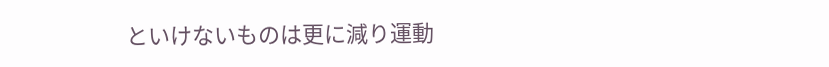といけないものは更に減り運動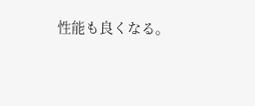性能も良くなる。